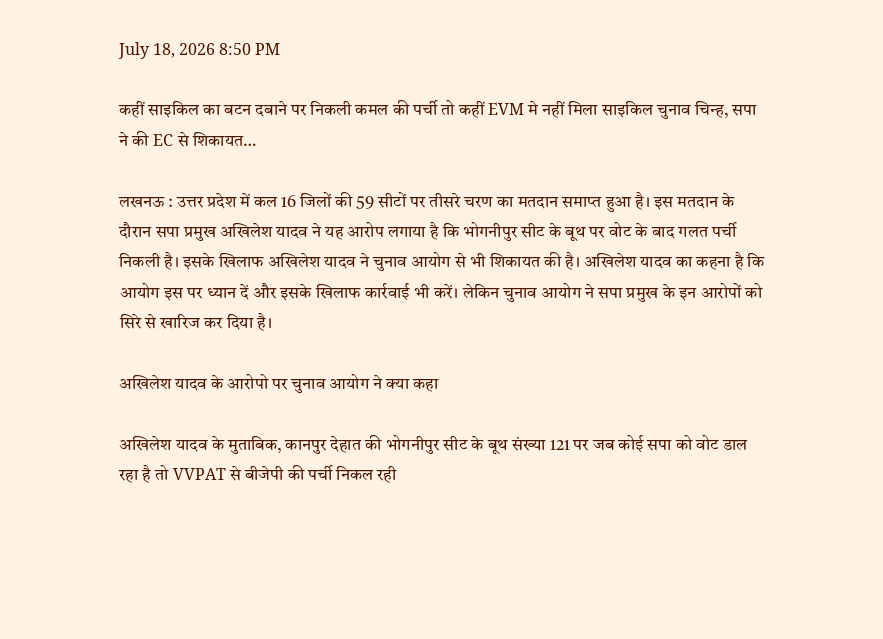July 18, 2026 8:50 PM

कहीं साइकिल का बटन दबाने पर निकली कमल की पर्ची तो कहीं EVM मे नहीं मिला साइकिल चुनाव चिन्ह, सपा ने की EC से शिकायत…

लखनऊ : उत्तर प्रदेश में कल 16 जिलों की 59 सीटों पर तीसरे चरण का मतदान समाप्त हुआ है। इस मतदान के दौरान सपा प्रमुख अखिलेश यादव ने यह आरोप लगाया है कि भोगनीपुर सीट के बूथ पर वोट के बाद गलत पर्ची निकली है। इसके खिलाफ अखिलेश यादव ने चुनाव आयोग से भी शिकायत की है। अखिलेश यादव का कहना है कि आयोग इस पर ध्यान दें और इसके खिलाफ कार्रवाई भी करें। लेकिन चुनाव आयोग ने सपा प्रमुख के इन आरोपों को सिरे से खारिज कर दिया है।

अखिलेश यादव के आरोपो पर चुनाव आयोग ने क्या कहा

अखिलेश यादव के मुताबिक, कानपुर देहात की भोगनीपुर सीट के बूथ संख्या 121 पर जब कोई सपा को वोट डाल रहा है तो VVPAT से बीजेपी की पर्ची निकल रही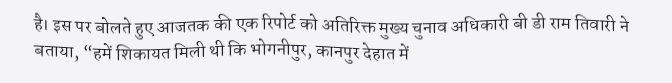है। इस पर बोलते हुए आजतक की एक रिपोर्ट को अतिरिक्त मुख्य चुनाव अधिकारी बी डी राम तिवारी ने बताया, “हमें शिकायत मिली थी कि भोगनीपुर, कानपुर देहात में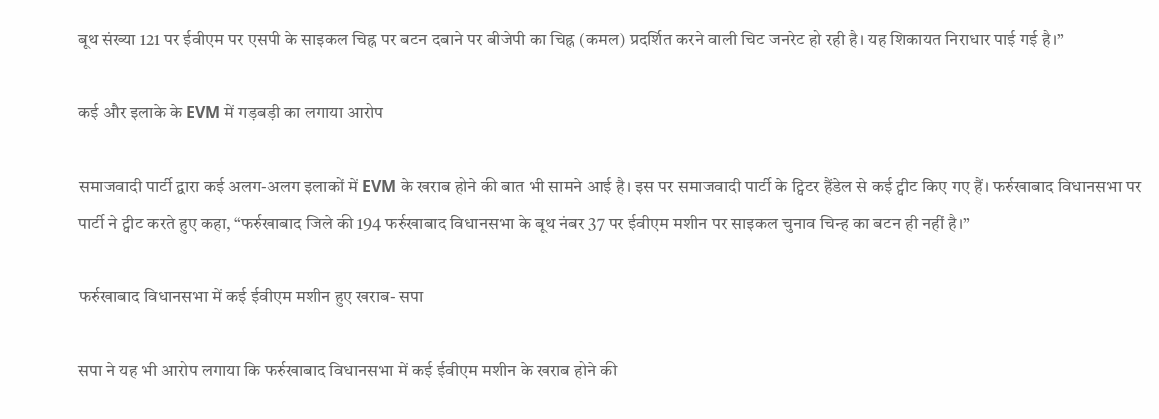बूथ संख्या 121 पर ईवीएम पर एसपी के साइकल चिह्न पर बटन दबाने पर बीजेपी का चिह्न (कमल) प्रदर्शित करने वाली चिट जनरेट हो रही है। यह शिकायत निराधार पाई गई है।”

कई और इलाके के EVM में गड़बड़ी का लगाया आरोप

समाजवादी पार्टी द्वारा कई अलग-अलग इलाकों में EVM के खराब होने की बात भी सामने आई है। इस पर समाजवादी पार्टी के ट्विटर हैंडेल से कई ट्वीट किए गए हैं। फर्रुखाबाद विधानसभा पर पार्टी ने ट्वीट करते हुए कहा, “फर्रुखाबाद जिले की 194 फर्रुखाबाद विधानसभा के बूथ नंबर 37 पर ईवीएम मशीन पर साइकल चुनाव चिन्ह का बटन ही नहीं है।”

फर्रुखाबाद विधानसभा में कई ईवीएम मशीन हुए खराब- सपा

सपा ने यह भी आरोप लगाया कि फर्रुखाबाद विधानसभा में कई ईवीएम मशीन के खराब होने की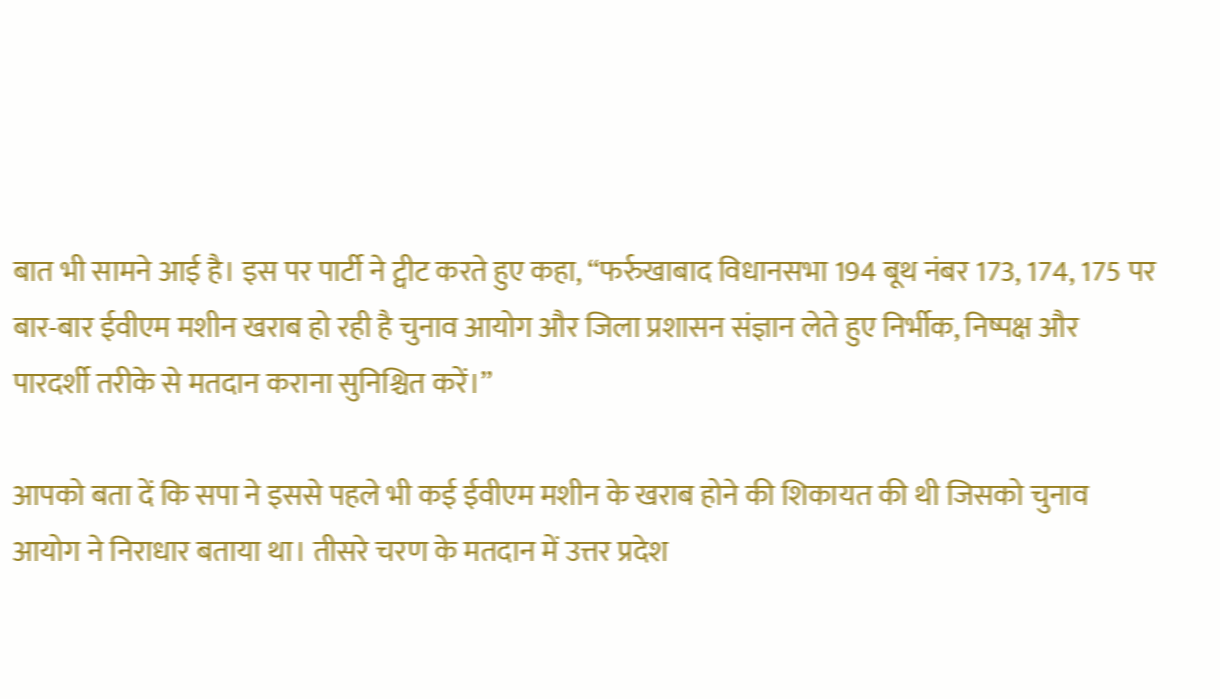बात भी सामने आई है। इस पर पार्टी ने ट्वीट करते हुए कहा, “फर्रुखाबाद विधानसभा 194 बूथ नंबर 173, 174, 175 पर बार-बार ईवीएम मशीन खराब हो रही है चुनाव आयोग और जिला प्रशासन संज्ञान लेते हुए निर्भीक, निष्पक्ष और पारदर्शी तरीके से मतदान कराना सुनिश्चित करें।”

आपको बता दें कि सपा ने इससे पहले भी कई ईवीएम मशीन के खराब होने की शिकायत की थी जिसको चुनाव आयोग ने निराधार बताया था। तीसरे चरण के मतदान में उत्तर प्रदेश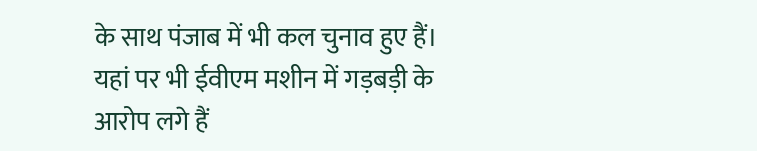के साथ पंजाब में भी कल चुनाव हुए हैं। यहां पर भी ईवीएम मशीन में गड़बड़ी के आरोप लगे हैं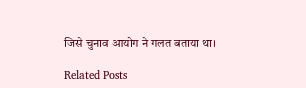जिसे चुनाव आयोग ने गलत बताया था।

Related Posts